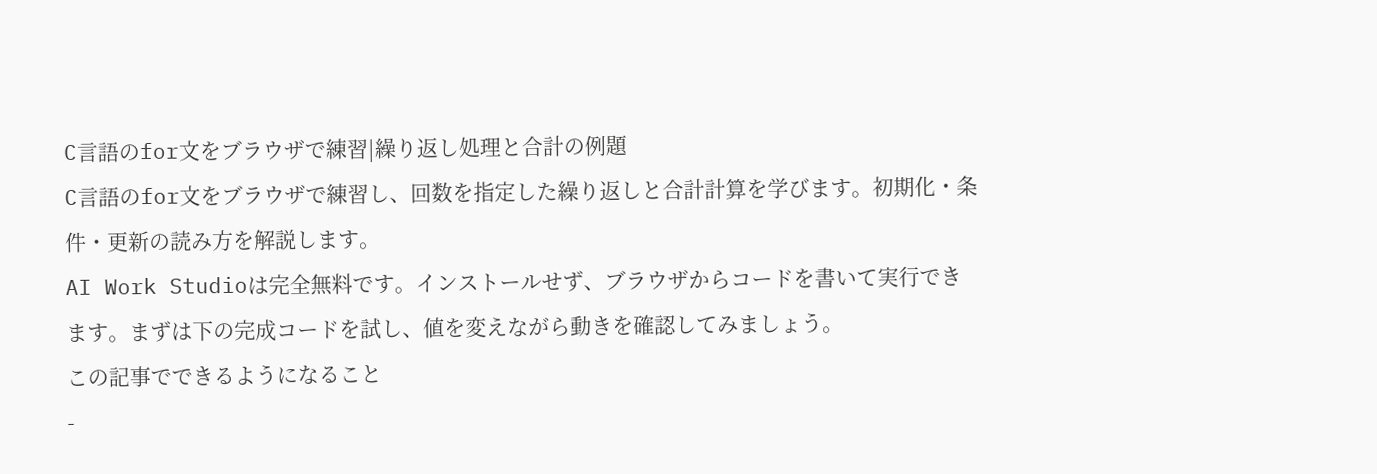C言語のfor文をブラウザで練習|繰り返し処理と合計の例題
C言語のfor文をブラウザで練習し、回数を指定した繰り返しと合計計算を学びます。初期化・条件・更新の読み方を解説します。
AI Work Studioは完全無料です。インストールせず、ブラウザからコードを書いて実行できます。まずは下の完成コードを試し、値を変えながら動きを確認してみましょう。
この記事でできるようになること
-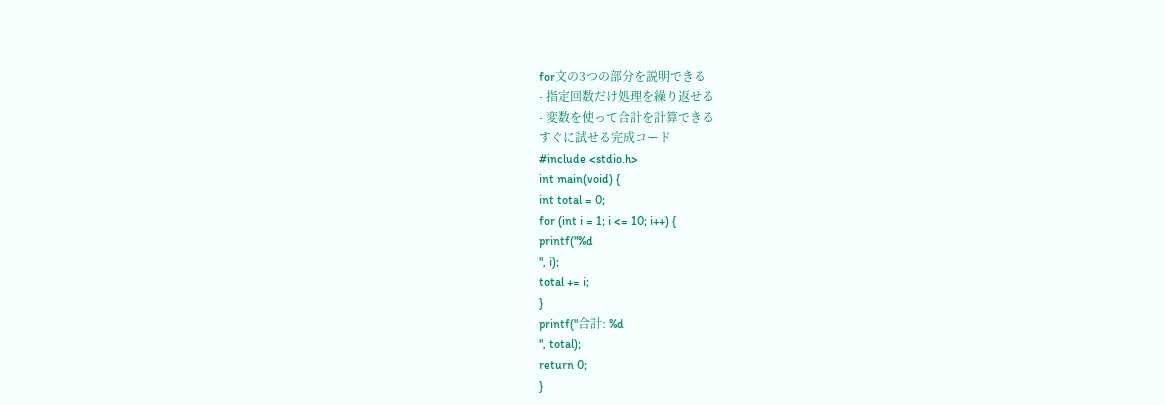for文の3つの部分を説明できる
- 指定回数だけ処理を繰り返せる
- 変数を使って合計を計算できる
すぐに試せる完成コード
#include <stdio.h>
int main(void) {
int total = 0;
for (int i = 1; i <= 10; i++) {
printf("%d
", i);
total += i;
}
printf("合計: %d
", total);
return 0;
}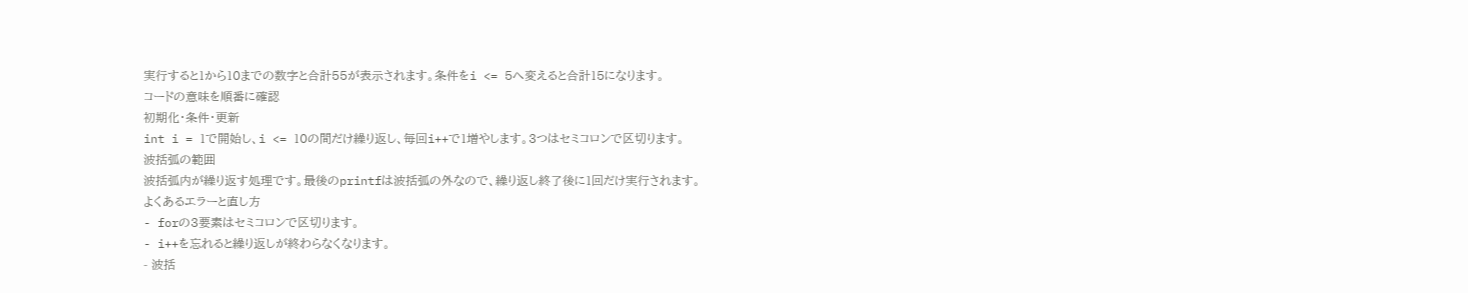実行すると1から10までの数字と合計55が表示されます。条件をi <= 5へ変えると合計15になります。
コードの意味を順番に確認
初期化・条件・更新
int i = 1で開始し、i <= 10の間だけ繰り返し、毎回i++で1増やします。3つはセミコロンで区切ります。
波括弧の範囲
波括弧内が繰り返す処理です。最後のprintfは波括弧の外なので、繰り返し終了後に1回だけ実行されます。
よくあるエラーと直し方
- forの3要素はセミコロンで区切ります。
- i++を忘れると繰り返しが終わらなくなります。
- 波括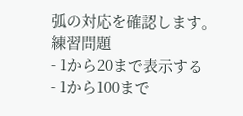弧の対応を確認します。
練習問題
- 1から20まで表示する
- 1から100まで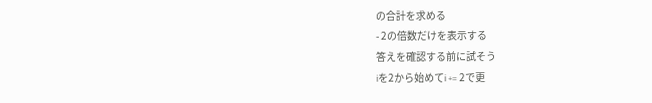の合計を求める
- 2の倍数だけを表示する
答えを確認する前に試そう
iを2から始めてi += 2で更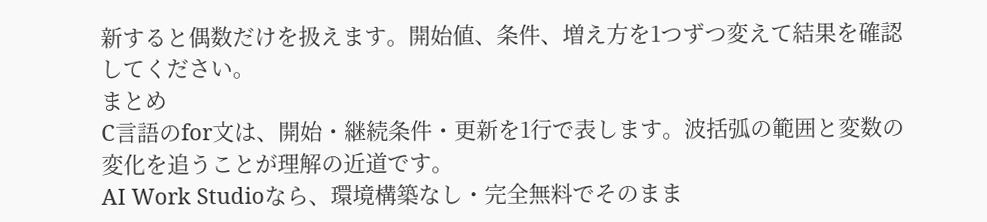新すると偶数だけを扱えます。開始値、条件、増え方を1つずつ変えて結果を確認してください。
まとめ
C言語のfor文は、開始・継続条件・更新を1行で表します。波括弧の範囲と変数の変化を追うことが理解の近道です。
AI Work Studioなら、環境構築なし・完全無料でそのまま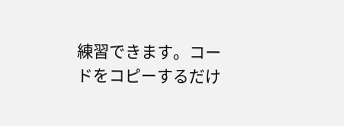練習できます。コードをコピーするだけ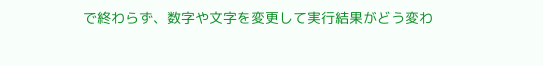で終わらず、数字や文字を変更して実行結果がどう変わ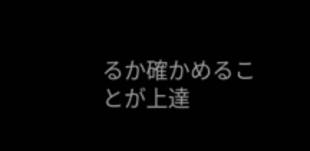るか確かめることが上達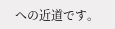への近道です。